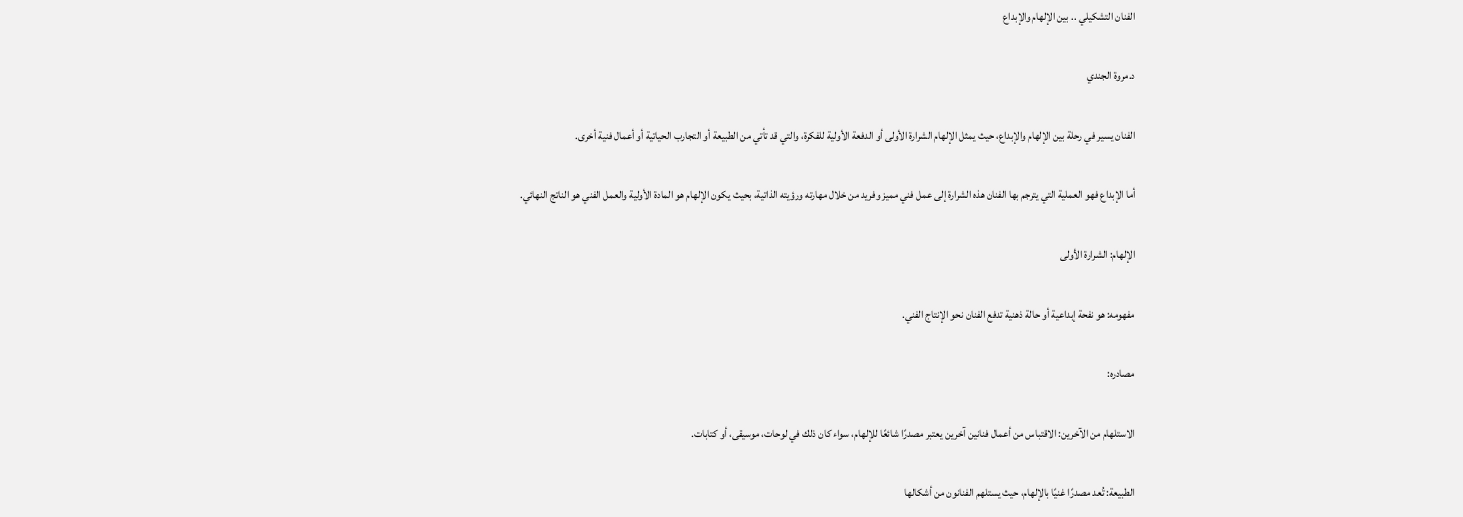الفنان التشكيلي .. بين الإلهام والإبداع

د.مروة الجندي

الفنان يسير في رحلة بين الإلهام والإبداع، حيث يمثل الإلهام الشرارة الأولى أو الدفعة الأولية للفكرة، والتي قد تأتي من الطبيعة أو التجارب الحياتية أو أعمال فنية أخرى.

أما الإبداع فهو العملية التي يترجم بها الفنان هذه الشرارة إلى عمل فني مميز وفريد من خلال مهارته ورؤيته الذاتية، بحيث يكون الإلهام هو المادة الأولية والعمل الفني هو الناتج النهائي.

الإلهام: الشرارة الأولى

مفهومه: هو نفحة إبداعية أو حالة ذهنية تدفع الفنان نحو الإنتاج الفني.

مصادره:

الاستلهام من الآخرين: الاقتباس من أعمال فنانين آخرين يعتبر مصدرًا شائعًا للإلهام، سواء كان ذلك في لوحات، موسيقى، أو كتابات.

الطبيعة: تُعد مصدرًا غنيًا بالإلهام، حيث يستلهم الفنانون من أشكالها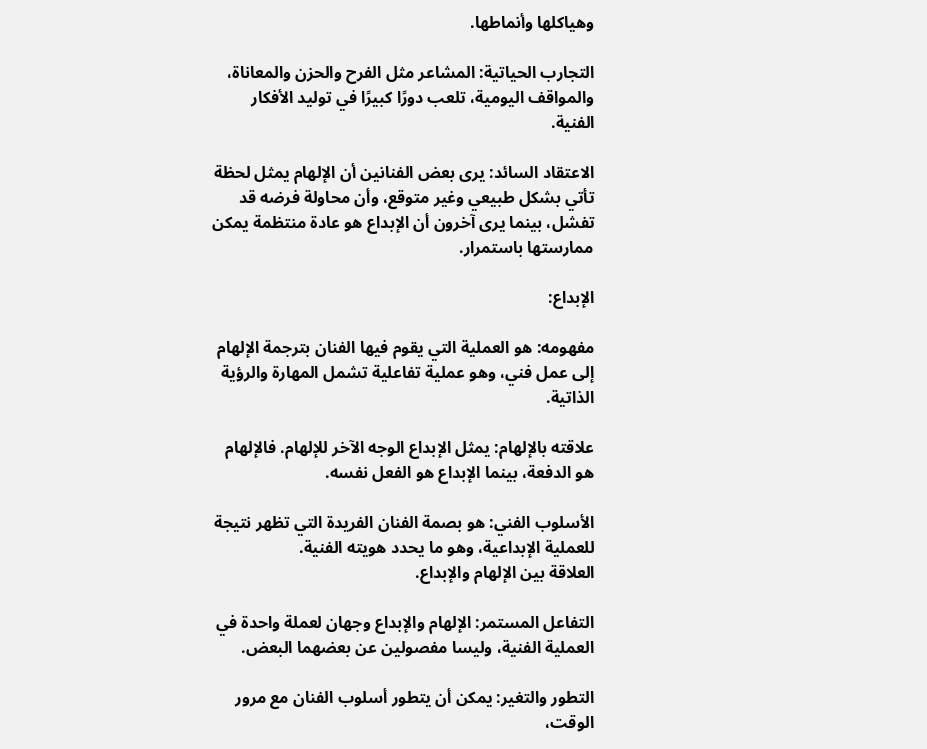وهياكلها وأنماطها.

التجارب الحياتية: المشاعر مثل الفرح والحزن والمعاناة، والمواقف اليومية، تلعب دورًا كبيرًا في توليد الأفكار الفنية.

الاعتقاد السائد: يرى بعض الفنانين أن الإلهام يمثل لحظة تأتي بشكل طبيعي وغير متوقع، وأن محاولة فرضه قد تفشل، بينما يرى آخرون أن الإبداع هو عادة منتظمة يمكن ممارستها باستمرار.

الإبداع:

مفهومه: هو العملية التي يقوم فيها الفنان بترجمة الإلهام إلى عمل فني، وهو عملية تفاعلية تشمل المهارة والرؤية الذاتية.

علاقته بالإلهام: يمثل الإبداع الوجه الآخر للإلهام. فالإلهام هو الدفعة، بينما الإبداع هو الفعل نفسه.

الأسلوب الفني: هو بصمة الفنان الفريدة التي تظهر نتيجة للعملية الإبداعية، وهو ما يحدد هويته الفنية.
العلاقة بين الإلهام والإبداع.

التفاعل المستمر: الإلهام والإبداع وجهان لعملة واحدة في العملية الفنية، وليسا مفصولين عن بعضهما البعض.

التطور والتغير: يمكن أن يتطور أسلوب الفنان مع مرور الوقت،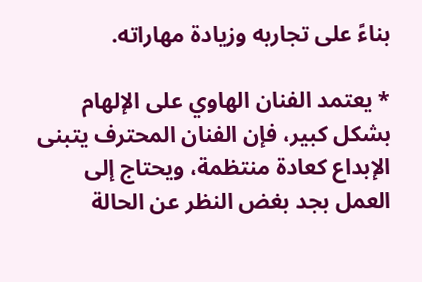بناءً على تجاربه وزيادة مهاراته.

* يعتمد الفنان الهاوي على الإلهام بشكل كبير، فإن الفنان المحترف يتبنى الإبداع كعادة منتظمة، ويحتاج إلى العمل بجد بغض النظر عن الحالة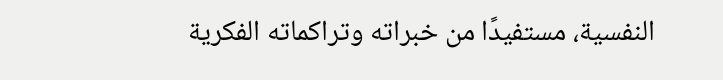النفسية، مستفيدًا من خبراته وتراكماته الفكرية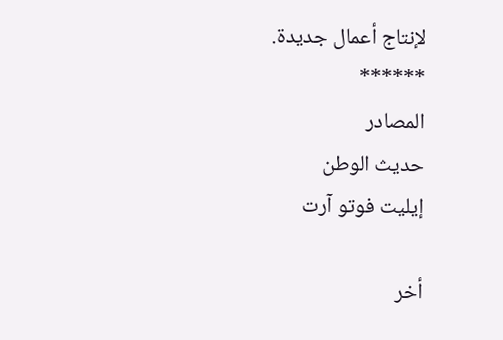لإنتاج أعمال جديدة.
******
المصادر
حديث الوطن
إيليت فوتو آرت

أخر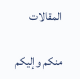المقالات

منكم وإليكم